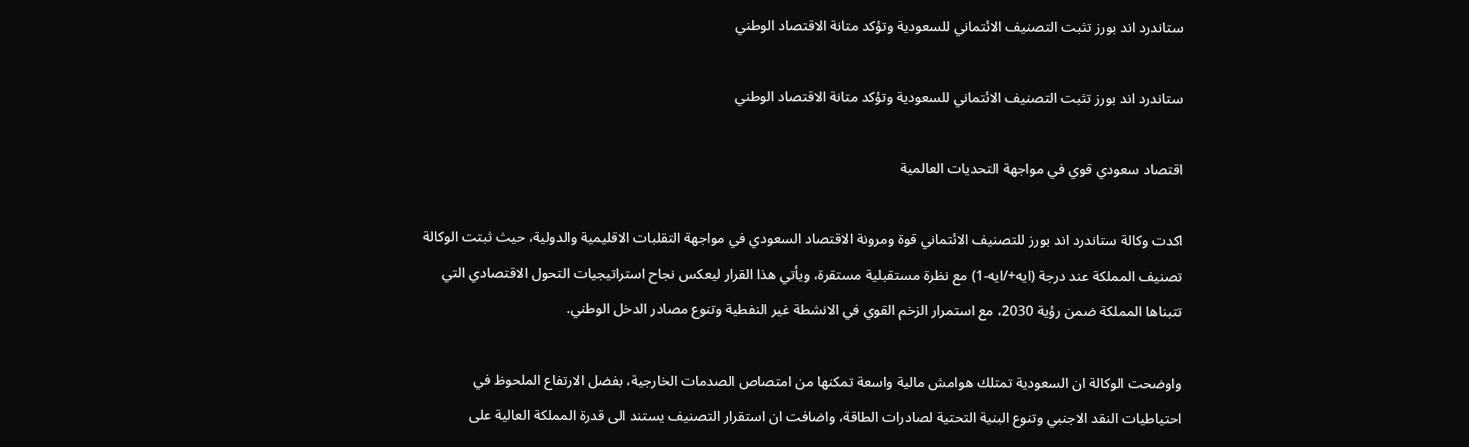ستاندرد اند بورز تثبت التصنيف الائتماني للسعودية وتؤكد متانة الاقتصاد الوطني

ستاندرد اند بورز تثبت التصنيف الائتماني للسعودية وتؤكد متانة الاقتصاد الوطني

اقتصاد سعودي قوي في مواجهة التحديات العالمية

اكدت وكالة ستاندرد اند بورز للتصنيف الائتماني قوة ومرونة الاقتصاد السعودي في مواجهة التقلبات الاقليمية والدولية، حيث ثبتت الوكالة تصنيف المملكة عند درجة (ايه+/ايه-1) مع نظرة مستقبلية مستقرة، ويأتي هذا القرار ليعكس نجاح استراتيجيات التحول الاقتصادي التي تتبناها المملكة ضمن رؤية 2030، مع استمرار الزخم القوي في الانشطة غير النفطية وتنوع مصادر الدخل الوطني.

واوضحت الوكالة ان السعودية تمتلك هوامش مالية واسعة تمكنها من امتصاص الصدمات الخارجية، بفضل الارتفاع الملحوظ في احتياطيات النقد الاجنبي وتنوع البنية التحتية لصادرات الطاقة، واضافت ان استقرار التصنيف يستند الى قدرة المملكة العالية على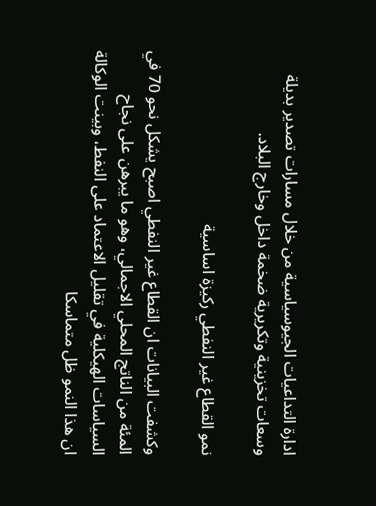ادارة التداعيات الجيوسياسية من خلال مسارات تصدير بديلة وسعات تخزينية وتكريرية ضخمة داخل وخارج البلاد.

نمو القطاع غير النفطي ركيزة اساسية

وكشفت البيانات ان القطاع غير النفطي اصبح يشكل نحو 70 في المئة من الناتج المحلي الاجمالي، وهو ما يبرهن على نجاح السياسات الهيكلية في تقليل الاعتماد على النفط، وبينت الوكالة ان هذا النمو ظل متماسكا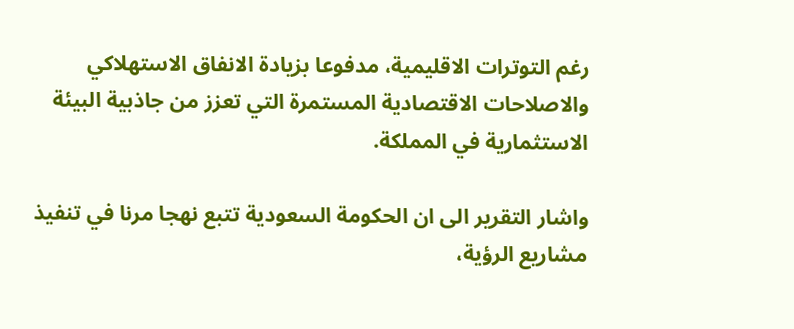رغم التوترات الاقليمية، مدفوعا بزيادة الانفاق الاستهلاكي والاصلاحات الاقتصادية المستمرة التي تعزز من جاذبية البيئة الاستثمارية في المملكة.

واشار التقرير الى ان الحكومة السعودية تتبع نهجا مرنا في تنفيذ مشاريع الرؤية،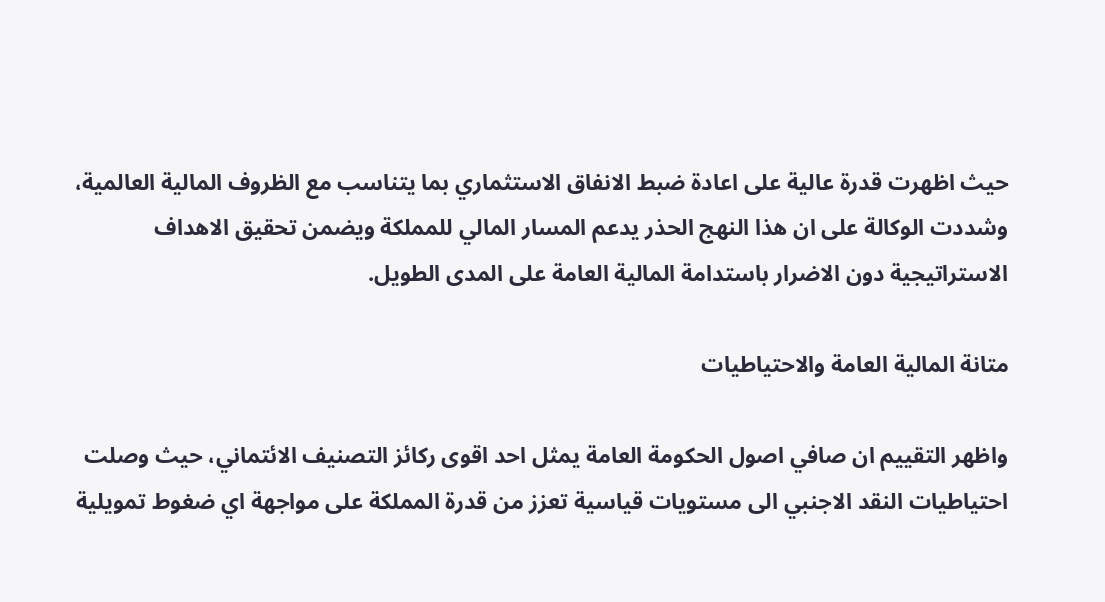حيث اظهرت قدرة عالية على اعادة ضبط الانفاق الاستثماري بما يتناسب مع الظروف المالية العالمية، وشددت الوكالة على ان هذا النهج الحذر يدعم المسار المالي للمملكة ويضمن تحقيق الاهداف الاستراتيجية دون الاضرار باستدامة المالية العامة على المدى الطويل.

متانة المالية العامة والاحتياطيات

واظهر التقييم ان صافي اصول الحكومة العامة يمثل احد اقوى ركائز التصنيف الائتماني، حيث وصلت احتياطيات النقد الاجنبي الى مستويات قياسية تعزز من قدرة المملكة على مواجهة اي ضغوط تمويلية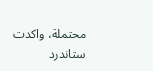محتملة، واكدت ستاندرد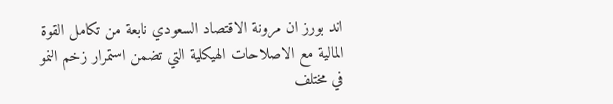اند بورز ان مرونة الاقتصاد السعودي نابعة من تكامل القوة المالية مع الاصلاحات الهيكلية التي تضمن استمرار زخم النمو في مختلف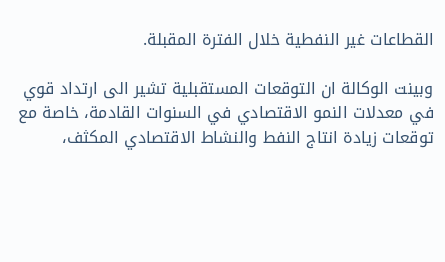القطاعات غير النفطية خلال الفترة المقبلة.

وبينت الوكالة ان التوقعات المستقبلية تشير الى ارتداد قوي في معدلات النمو الاقتصادي في السنوات القادمة، خاصة مع توقعات زيادة انتاج النفط والنشاط الاقتصادي المكثف،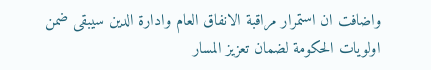واضافت ان استمرار مراقبة الانفاق العام وادارة الدين سيبقى ضمن اولويات الحكومة لضمان تعزيز المسار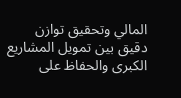المالي وتحقيق توازن دقيق بين تمويل المشاريع الكبرى والحفاظ على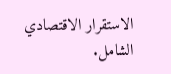الاستقرار الاقتصادي الشامل.